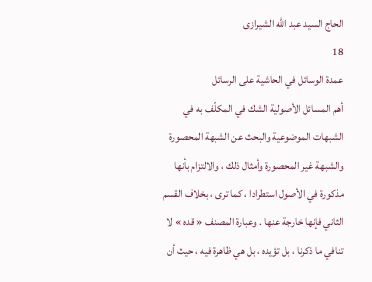الحاج السيد عبد الله الشيرازى
18
عمدة الوسائل في الحاشية على الرسائل
أهم المسائل الأصولية الشك في المكلّف به في الشبهات الموضوعية والبحث عن الشبهة المحصورة والشبهة غير المحصورة وأمثال ذلك ، والالتزام بأنها مذكورة في الأصول استطرادا ، كما ترى ، بخلاف القسم الثاني فإنها خارجة عنها . وعبارة المصنف « قده » لا تنافي ما ذكرنا ، بل تؤيده ، بل هي ظاهرة فيه ، حيث أن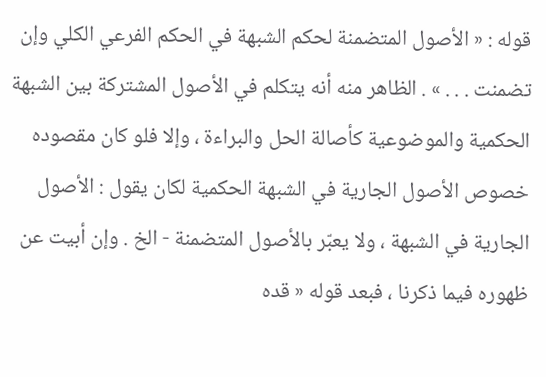قوله : « الأصول المتضمنة لحكم الشبهة في الحكم الفرعي الكلي وإن تضمنت . . . » . الظاهر منه أنه يتكلم في الأصول المشتركة بين الشبهة الحكمية والموضوعية كأصالة الحل والبراءة ، وإلا فلو كان مقصوده خصوص الأصول الجارية في الشبهة الحكمية لكان يقول : الأصول الجارية في الشبهة ، ولا يعبّر بالأصول المتضمنة - الخ . وإن أبيت عن ظهوره فيما ذكرنا ، فبعد قوله « قده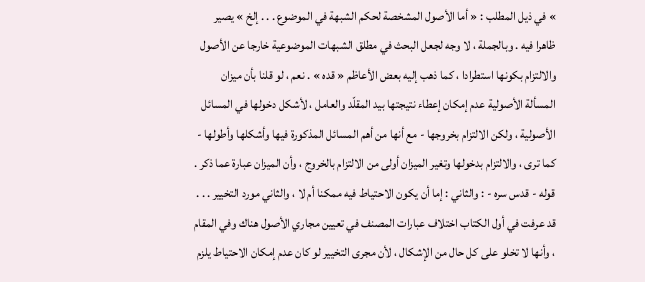» في ذيل المطلب : « أما الأصول المشخصة لحكم الشبهة في الموضوع . . . إلخ » يصير ظاهرا فيه . وبالجملة ، لا وجه لجعل البحث في مطلق الشبهات الموضوعية خارجا عن الأصول والالتزام بكونها استطرادا ، كما ذهب إليه بعض الأعاظم « قده » . نعم ، لو قلنا بأن ميزان المسألة الأصولية عدم إمكان إعطاء نتيجتها بيد المقلّد والعامل ، لأشكل دخولها في المسائل الأصولية ، ولكن الالتزام بخروجها - مع أنها من أهم المسائل المذكورة فيها وأشكلها وأطولها - كما ترى ، والالتزام بدخولها وتغير الميزان أولى من الالتزام بالخروج ، وأن الميزان عبارة عما ذكر . قوله - قدس سره - : والثاني : إما أن يكون الاحتياط فيه ممكنا أم لا ، والثاني مورد التخيير . . . قد عرفت في أول الكتاب اختلاف عبارات المصنف في تعيين مجاري الأصول هناك وفي المقام ، وأنها لا تخلو على كل حال من الإشكال ، لأن مجرى التخيير لو كان عدم إمكان الاحتياط يلزم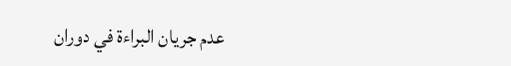عدم جريان البراءة في دوران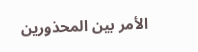الأمر بين المحذورين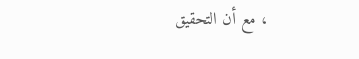، مع أن التحقيق